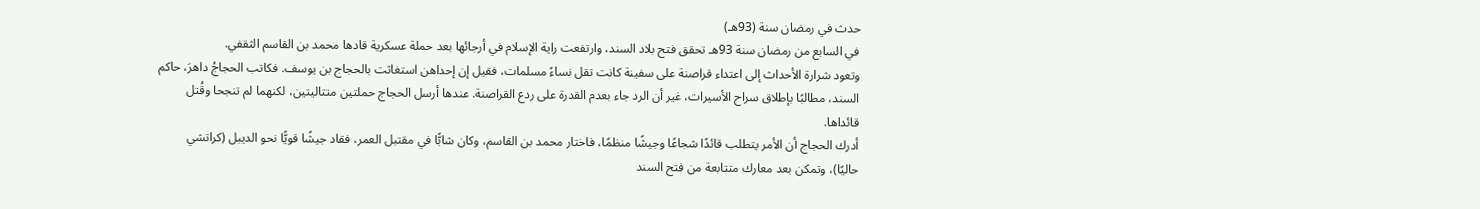حدث في رمضان سنة (93هـ)
في السابع من رمضان سنة 93هـ تحقق فتح بلاد السند، وارتفعت راية الإسلام في أرجائها بعد حملة عسكرية قادها محمد بن القاسم الثقفي.
وتعود شرارة الأحداث إلى اعتداء قراصنة على سفينة كانت تقل نساءً مسلمات، فقيل إن إحداهن استغاثت بالحجاج بن يوسف. فكاتب الحجاجُ داهرَ، حاكم السند، مطالبًا بإطلاق سراح الأسيرات، غير أن الرد جاء بعدم القدرة على ردع القراصنة. عندها أرسل الحجاج حملتين متتاليتين، لكنهما لم تنجحا وقُتل قائداها.
أدرك الحجاج أن الأمر يتطلب قائدًا شجاعًا وجيشًا منظمًا، فاختار محمد بن القاسم، وكان شابًّا في مقتبل العمر، فقاد جيشًا قويًّا نحو الديبل (كراتشي حاليًا)، وتمكن بعد معارك متتابعة من فتح السند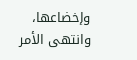وإخضاعها، وانتهى الأمر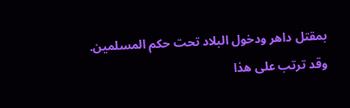بمقتل داهر ودخول البلاد تحت حكم المسلمين.
وقد ترتب على هذا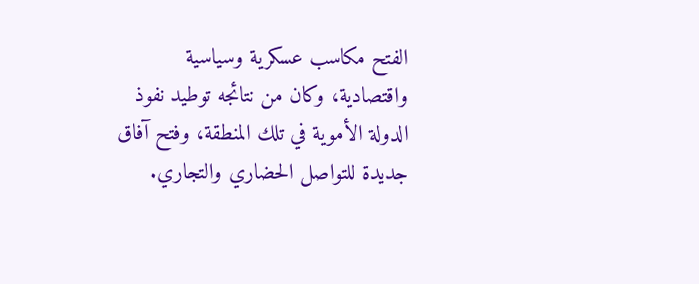الفتح مكاسب عسكرية وسياسية واقتصادية، وكان من نتائجه توطيد نفوذ الدولة الأموية في تلك المنطقة، وفتح آفاق جديدة للتواصل الحضاري والتجاري.